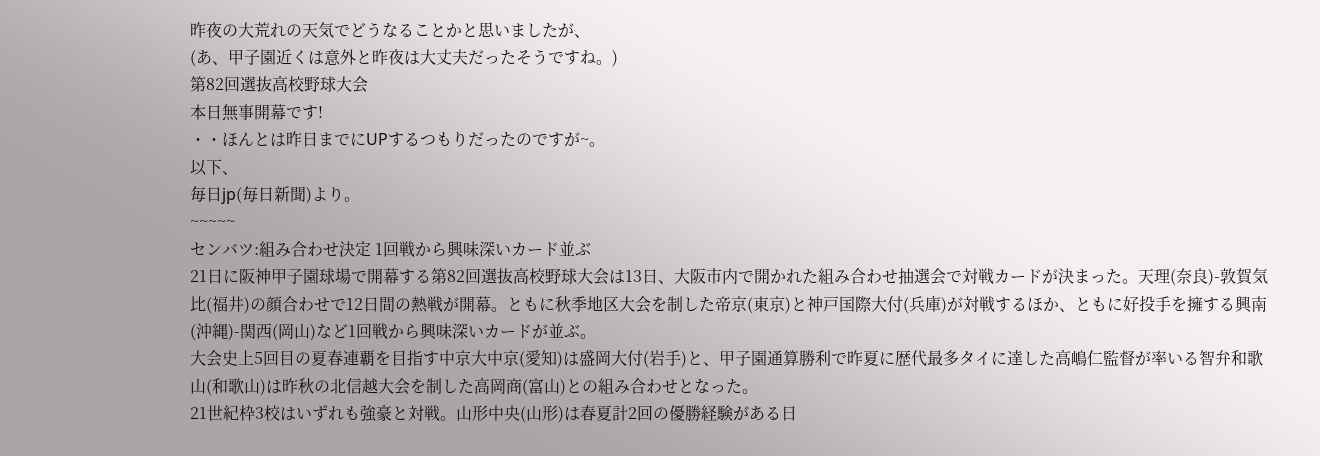昨夜の大荒れの天気でどうなることかと思いましたが、
(あ、甲子園近くは意外と昨夜は大丈夫だったそうですね。)
第82回選抜高校野球大会
本日無事開幕です!
・・ほんとは昨日までにUPするつもりだったのですが~。
以下、
毎日jp(毎日新聞)より。
~~~~~
センバツ:組み合わせ決定 1回戦から興味深いカード並ぶ
21日に阪神甲子園球場で開幕する第82回選抜高校野球大会は13日、大阪市内で開かれた組み合わせ抽選会で対戦カードが決まった。天理(奈良)-敦賀気比(福井)の顔合わせで12日間の熱戦が開幕。ともに秋季地区大会を制した帝京(東京)と神戸国際大付(兵庫)が対戦するほか、ともに好投手を擁する興南(沖縄)-関西(岡山)など1回戦から興味深いカードが並ぶ。
大会史上5回目の夏春連覇を目指す中京大中京(愛知)は盛岡大付(岩手)と、甲子園通算勝利で昨夏に歴代最多タイに達した高嶋仁監督が率いる智弁和歌山(和歌山)は昨秋の北信越大会を制した高岡商(富山)との組み合わせとなった。
21世紀枠3校はいずれも強豪と対戦。山形中央(山形)は春夏計2回の優勝経験がある日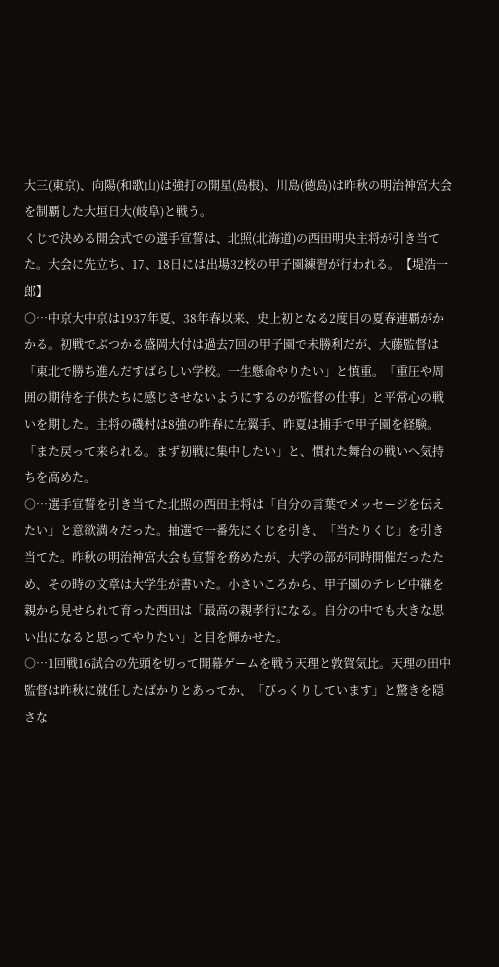大三(東京)、向陽(和歌山)は強打の開星(島根)、川島(徳島)は昨秋の明治神宮大会を制覇した大垣日大(岐阜)と戦う。
くじで決める開会式での選手宣誓は、北照(北海道)の西田明央主将が引き当てた。大会に先立ち、17、18日には出場32校の甲子園練習が行われる。【堤浩一郎】
○…中京大中京は1937年夏、38年春以来、史上初となる2度目の夏春連覇がかかる。初戦でぶつかる盛岡大付は過去7回の甲子園で未勝利だが、大藤監督は「東北で勝ち進んだすばらしい学校。一生懸命やりたい」と慎重。「重圧や周囲の期待を子供たちに感じさせないようにするのが監督の仕事」と平常心の戦いを期した。主将の磯村は8強の昨春に左翼手、昨夏は捕手で甲子園を経験。「また戻って来られる。まず初戦に集中したい」と、慣れた舞台の戦いへ気持ちを高めた。
○…選手宣誓を引き当てた北照の西田主将は「自分の言葉でメッセージを伝えたい」と意欲満々だった。抽選で一番先にくじを引き、「当たりくじ」を引き当てた。昨秋の明治神宮大会も宣誓を務めたが、大学の部が同時開催だったため、その時の文章は大学生が書いた。小さいころから、甲子園のテレビ中継を親から見せられて育った西田は「最高の親孝行になる。自分の中でも大きな思い出になると思ってやりたい」と目を輝かせた。
○…1回戦16試合の先頭を切って開幕ゲームを戦う天理と敦賀気比。天理の田中監督は昨秋に就任したばかりとあってか、「びっくりしています」と驚きを隠さな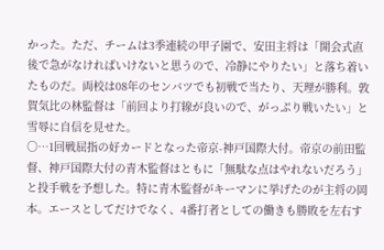かった。ただ、チームは3季連続の甲子園で、安田主将は「開会式直後で急がなければいけないと思うので、冷静にやりたい」と落ち着いたものだ。両校は08年のセンバツでも初戦で当たり、天理が勝利。敦賀気比の林監督は「前回より打線が良いので、がっぷり戦いたい」と雪辱に自信を見せた。
○…1回戦屈指の好カードとなった帝京-神戸国際大付。帝京の前田監督、神戸国際大付の青木監督はともに「無駄な点はやれないだろう」と投手戦を予想した。特に青木監督がキーマンに挙げたのが主将の岡本。エースとしてだけでなく、4番打者としての働きも勝敗を左右す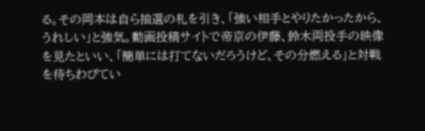る。その岡本は自ら抽選の札を引き、「強い相手とやりたかったから、うれしい」と強気。動画投稿サイトで帝京の伊藤、鈴木両投手の映像を見たといい、「簡単には打てないだろうけど、その分燃える」と対戦を待ちわびてい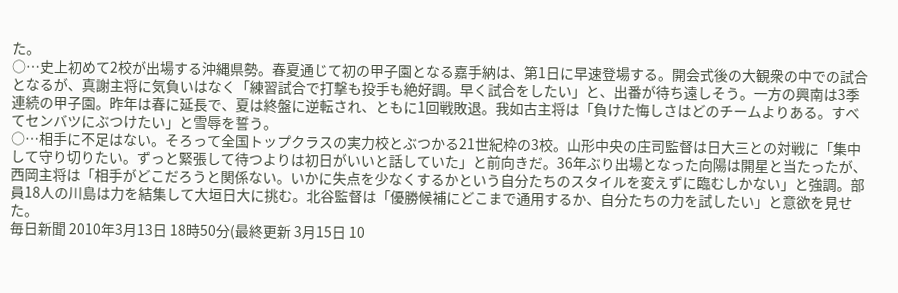た。
○…史上初めて2校が出場する沖縄県勢。春夏通じて初の甲子園となる嘉手納は、第1日に早速登場する。開会式後の大観衆の中での試合となるが、真謝主将に気負いはなく「練習試合で打撃も投手も絶好調。早く試合をしたい」と、出番が待ち遠しそう。一方の興南は3季連続の甲子園。昨年は春に延長で、夏は終盤に逆転され、ともに1回戦敗退。我如古主将は「負けた悔しさはどのチームよりある。すべてセンバツにぶつけたい」と雪辱を誓う。
○…相手に不足はない。そろって全国トップクラスの実力校とぶつかる21世紀枠の3校。山形中央の庄司監督は日大三との対戦に「集中して守り切りたい。ずっと緊張して待つよりは初日がいいと話していた」と前向きだ。36年ぶり出場となった向陽は開星と当たったが、西岡主将は「相手がどこだろうと関係ない。いかに失点を少なくするかという自分たちのスタイルを変えずに臨むしかない」と強調。部員18人の川島は力を結集して大垣日大に挑む。北谷監督は「優勝候補にどこまで通用するか、自分たちの力を試したい」と意欲を見せた。
毎日新聞 2010年3月13日 18時50分(最終更新 3月15日 10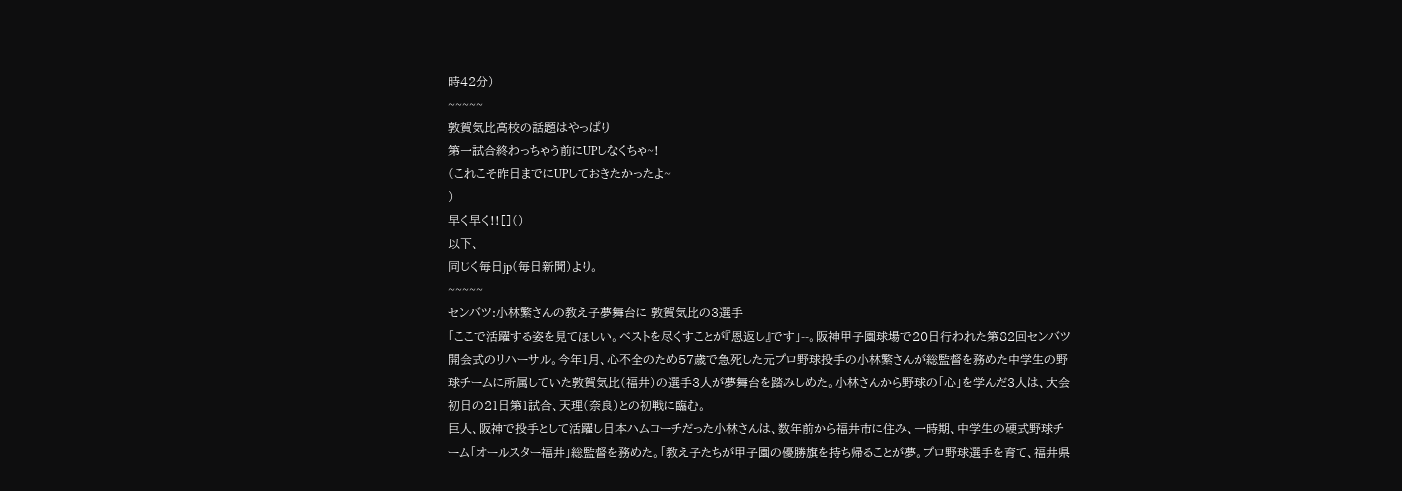時42分)
~~~~~
敦賀気比高校の話題はやっぱり
第一試合終わっちゃう前にUPしなくちゃ~!
(これこそ昨日までにUPしておきたかったよ~
)
早く早く!![]()
以下、
同じく毎日jp(毎日新聞)より。
~~~~~
センバツ:小林繁さんの教え子夢舞台に 敦賀気比の3選手
「ここで活躍する姿を見てほしい。ベストを尽くすことが『恩返し』です」--。阪神甲子園球場で20日行われた第82回センバツ開会式のリハーサル。今年1月、心不全のため57歳で急死した元プロ野球投手の小林繁さんが総監督を務めた中学生の野球チームに所属していた敦賀気比(福井)の選手3人が夢舞台を踏みしめた。小林さんから野球の「心」を学んだ3人は、大会初日の21日第1試合、天理(奈良)との初戦に臨む。
巨人、阪神で投手として活躍し日本ハムコーチだった小林さんは、数年前から福井市に住み、一時期、中学生の硬式野球チーム「オールスター福井」総監督を務めた。「教え子たちが甲子園の優勝旗を持ち帰ることが夢。プロ野球選手を育て、福井県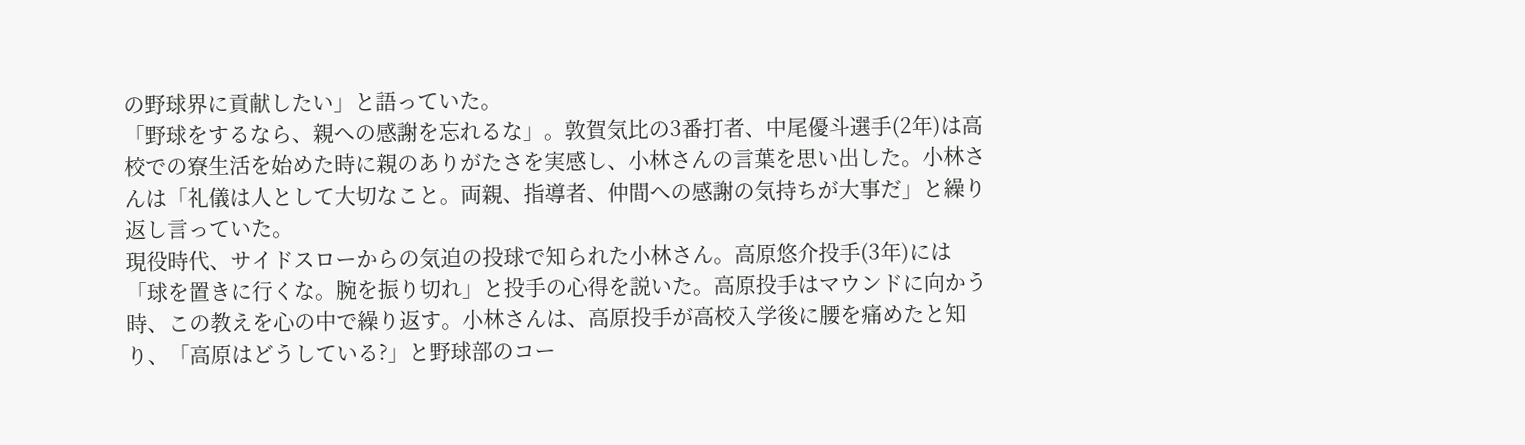の野球界に貢献したい」と語っていた。
「野球をするなら、親への感謝を忘れるな」。敦賀気比の3番打者、中尾優斗選手(2年)は高校での寮生活を始めた時に親のありがたさを実感し、小林さんの言葉を思い出した。小林さんは「礼儀は人として大切なこと。両親、指導者、仲間への感謝の気持ちが大事だ」と繰り返し言っていた。
現役時代、サイドスローからの気迫の投球で知られた小林さん。高原悠介投手(3年)には「球を置きに行くな。腕を振り切れ」と投手の心得を説いた。高原投手はマウンドに向かう時、この教えを心の中で繰り返す。小林さんは、高原投手が高校入学後に腰を痛めたと知り、「高原はどうしている?」と野球部のコー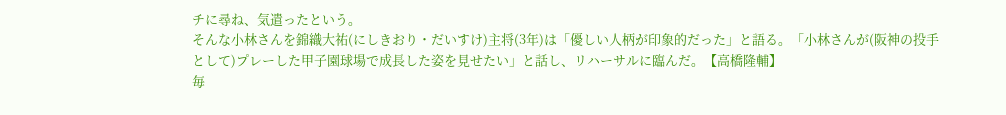チに尋ね、気遣ったという。
そんな小林さんを錦織大祐(にしきおり・だいすけ)主将(3年)は「優しい人柄が印象的だった」と語る。「小林さんが(阪神の投手として)プレーした甲子園球場で成長した姿を見せたい」と話し、リハーサルに臨んだ。【高橋隆輔】
毎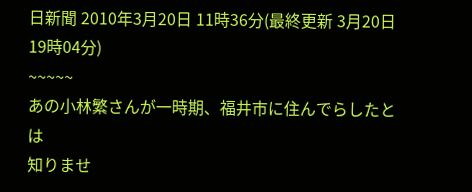日新聞 2010年3月20日 11時36分(最終更新 3月20日 19時04分)
~~~~~
あの小林繁さんが一時期、福井市に住んでらしたとは
知りませ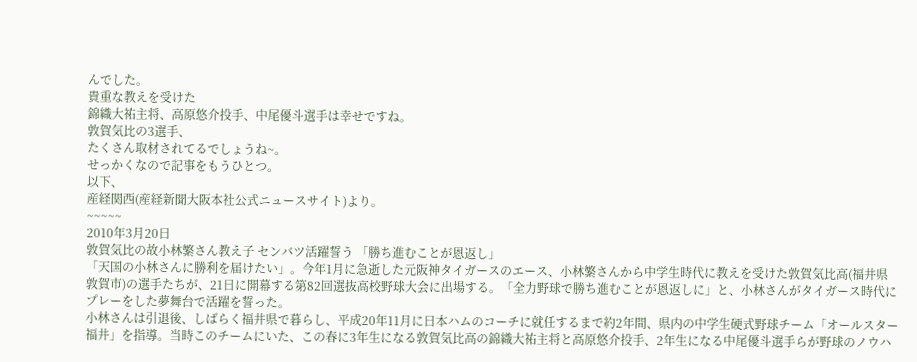んでした。
貴重な教えを受けた
錦織大祐主将、高原悠介投手、中尾優斗選手は幸せですね。
敦賀気比の3選手、
たくさん取材されてるでしょうね~。
せっかくなので記事をもうひとつ。
以下、
産経関西(産経新聞大阪本社公式ニュースサイト)より。
~~~~~
2010年3月20日
敦賀気比の故小林繁さん教え子 センバツ活躍誓う 「勝ち進むことが恩返し」
「天国の小林さんに勝利を届けたい」。今年1月に急逝した元阪神タイガースのエース、小林繁さんから中学生時代に教えを受けた敦賀気比高(福井県敦賀市)の選手たちが、21日に開幕する第82回選抜高校野球大会に出場する。「全力野球で勝ち進むことが恩返しに」と、小林さんがタイガース時代にプレーをした夢舞台で活躍を誓った。
小林さんは引退後、しばらく福井県で暮らし、平成20年11月に日本ハムのコーチに就任するまで約2年間、県内の中学生硬式野球チーム「オールスター福井」を指導。当時このチームにいた、この春に3年生になる敦賀気比高の錦織大祐主将と高原悠介投手、2年生になる中尾優斗選手らが野球のノウハ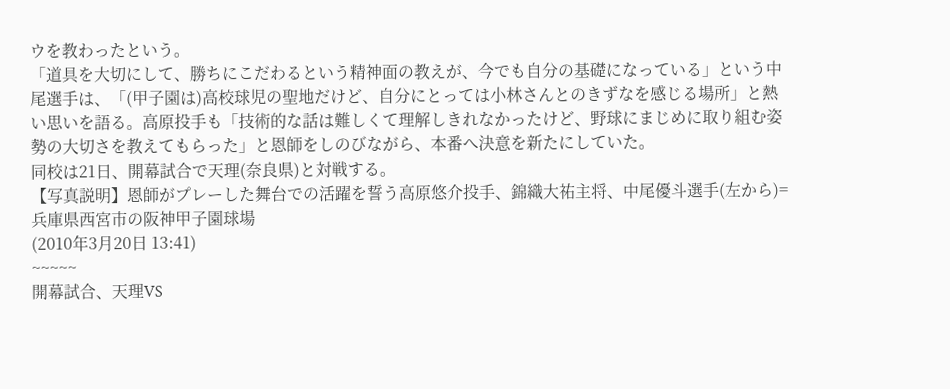ウを教わったという。
「道具を大切にして、勝ちにこだわるという精神面の教えが、今でも自分の基礎になっている」という中尾選手は、「(甲子園は)高校球児の聖地だけど、自分にとっては小林さんとのきずなを感じる場所」と熱い思いを語る。高原投手も「技術的な話は難しくて理解しきれなかったけど、野球にまじめに取り組む姿勢の大切さを教えてもらった」と恩師をしのびながら、本番へ決意を新たにしていた。
同校は21日、開幕試合で天理(奈良県)と対戦する。
【写真説明】恩師がプレーした舞台での活躍を誓う高原悠介投手、錦織大祐主将、中尾優斗選手(左から)=兵庫県西宮市の阪神甲子園球場
(2010年3月20日 13:41)
~~~~~
開幕試合、天理VS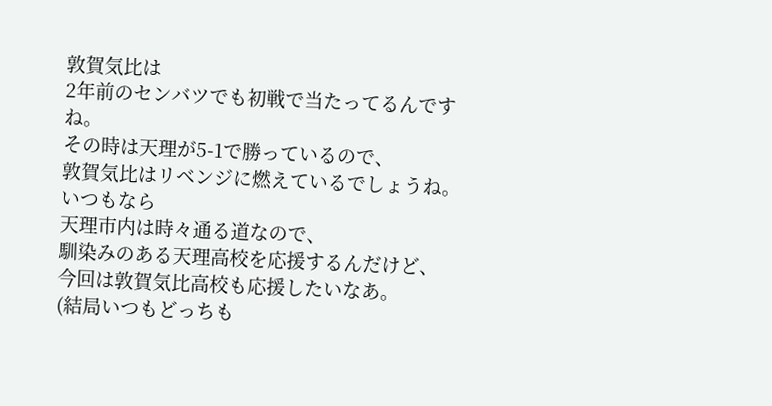敦賀気比は
2年前のセンバツでも初戦で当たってるんですね。
その時は天理が5-1で勝っているので、
敦賀気比はリベンジに燃えているでしょうね。
いつもなら
天理市内は時々通る道なので、
馴染みのある天理高校を応援するんだけど、
今回は敦賀気比高校も応援したいなあ。
(結局いつもどっちも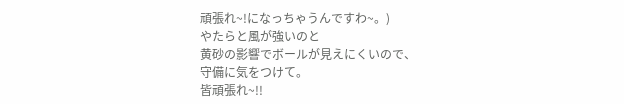頑張れ~!になっちゃうんですわ~。)
やたらと風が強いのと
黄砂の影響でボールが見えにくいので、
守備に気をつけて。
皆頑張れ~!!